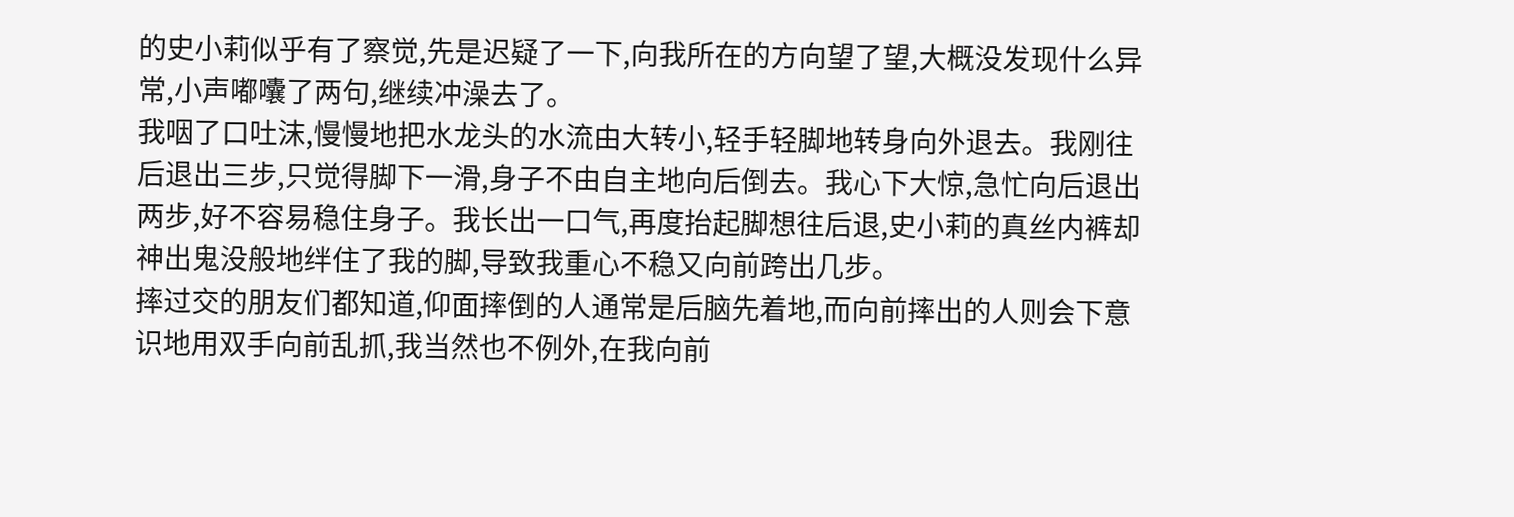的史小莉似乎有了察觉,先是迟疑了一下,向我所在的方向望了望,大概没发现什么异常,小声嘟囔了两句,继续冲澡去了。
我咽了口吐沫,慢慢地把水龙头的水流由大转小,轻手轻脚地转身向外退去。我刚往后退出三步,只觉得脚下一滑,身子不由自主地向后倒去。我心下大惊,急忙向后退出两步,好不容易稳住身子。我长出一口气,再度抬起脚想往后退,史小莉的真丝内裤却神出鬼没般地绊住了我的脚,导致我重心不稳又向前跨出几步。
摔过交的朋友们都知道,仰面摔倒的人通常是后脑先着地,而向前摔出的人则会下意识地用双手向前乱抓,我当然也不例外,在我向前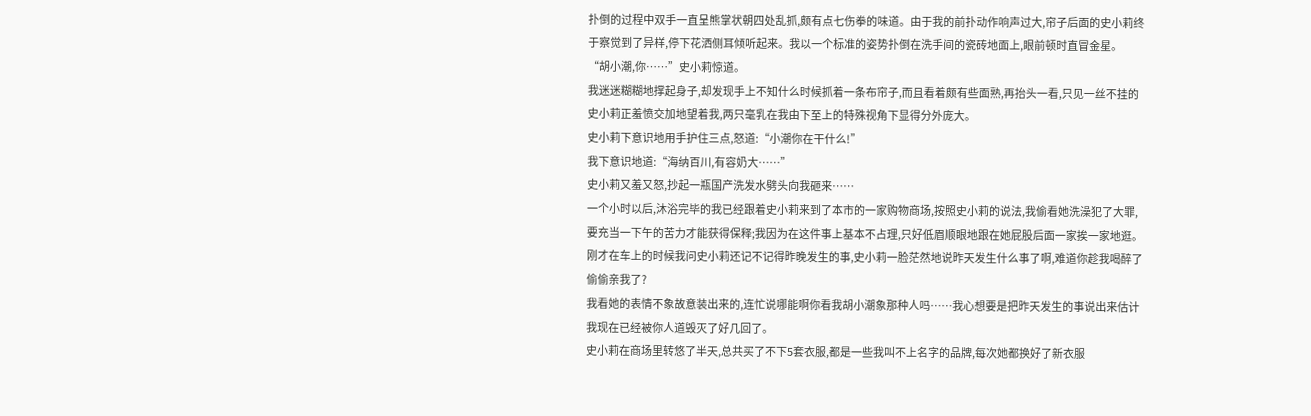扑倒的过程中双手一直呈熊掌状朝四处乱抓,颇有点七伤拳的味道。由于我的前扑动作响声过大,帘子后面的史小莉终于察觉到了异样,停下花洒侧耳倾听起来。我以一个标准的姿势扑倒在洗手间的瓷砖地面上,眼前顿时直冒金星。
“胡小潮,你……”史小莉惊道。
我迷迷糊糊地撑起身子,却发现手上不知什么时候抓着一条布帘子,而且看着颇有些面熟,再抬头一看,只见一丝不挂的史小莉正羞愤交加地望着我,两只毫乳在我由下至上的特殊视角下显得分外庞大。
史小莉下意识地用手护住三点,怒道:“小潮你在干什么!”
我下意识地道:“海纳百川,有容奶大……”
史小莉又羞又怒,抄起一瓶国产洗发水劈头向我砸来……
一个小时以后,沐浴完毕的我已经跟着史小莉来到了本市的一家购物商场,按照史小莉的说法,我偷看她洗澡犯了大罪,要充当一下午的苦力才能获得保释;我因为在这件事上基本不占理,只好低眉顺眼地跟在她屁股后面一家挨一家地逛。
刚才在车上的时候我问史小莉还记不记得昨晚发生的事,史小莉一脸茫然地说昨天发生什么事了啊,难道你趁我喝醉了偷偷亲我了?
我看她的表情不象故意装出来的,连忙说哪能啊你看我胡小潮象那种人吗……我心想要是把昨天发生的事说出来估计我现在已经被你人道毁灭了好几回了。
史小莉在商场里转悠了半天,总共买了不下5套衣服,都是一些我叫不上名字的品牌,每次她都换好了新衣服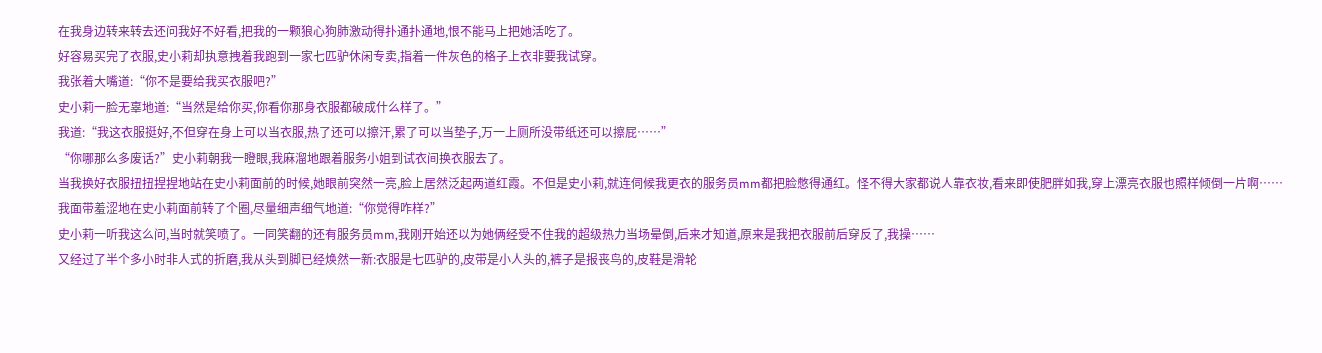在我身边转来转去还问我好不好看,把我的一颗狼心狗肺激动得扑通扑通地,恨不能马上把她活吃了。
好容易买完了衣服,史小莉却执意拽着我跑到一家七匹驴休闲专卖,指着一件灰色的格子上衣非要我试穿。
我张着大嘴道:“你不是要给我买衣服吧?”
史小莉一脸无辜地道:“当然是给你买,你看你那身衣服都破成什么样了。”
我道:“我这衣服挺好,不但穿在身上可以当衣服,热了还可以擦汗,累了可以当垫子,万一上厕所没带纸还可以擦屁……”
“你哪那么多废话?”史小莉朝我一瞪眼,我麻溜地跟着服务小姐到试衣间换衣服去了。
当我换好衣服扭扭捏捏地站在史小莉面前的时候,她眼前突然一亮,脸上居然泛起两道红霞。不但是史小莉,就连伺候我更衣的服务员mm都把脸憋得通红。怪不得大家都说人靠衣妆,看来即使肥胖如我,穿上漂亮衣服也照样倾倒一片啊……
我面带羞涩地在史小莉面前转了个圈,尽量细声细气地道:“你觉得咋样?”
史小莉一听我这么问,当时就笑喷了。一同笑翻的还有服务员mm,我刚开始还以为她俩经受不住我的超级热力当场晕倒,后来才知道,原来是我把衣服前后穿反了,我操……
又经过了半个多小时非人式的折磨,我从头到脚已经焕然一新:衣服是七匹驴的,皮带是小人头的,裤子是报丧鸟的,皮鞋是滑轮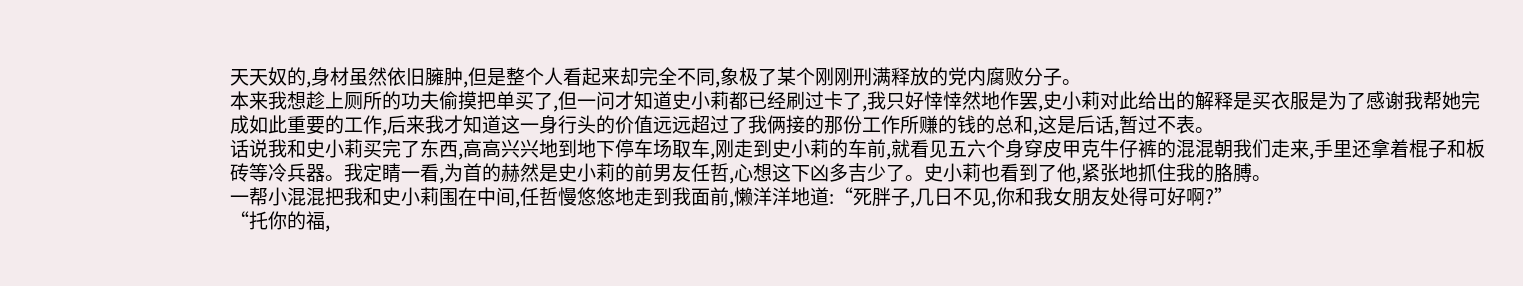天天奴的,身材虽然依旧臃肿,但是整个人看起来却完全不同,象极了某个刚刚刑满释放的党内腐败分子。
本来我想趁上厕所的功夫偷摸把单买了,但一问才知道史小莉都已经刷过卡了,我只好悻悻然地作罢,史小莉对此给出的解释是买衣服是为了感谢我帮她完成如此重要的工作,后来我才知道这一身行头的价值远远超过了我俩接的那份工作所赚的钱的总和,这是后话,暂过不表。
话说我和史小莉买完了东西,高高兴兴地到地下停车场取车,刚走到史小莉的车前,就看见五六个身穿皮甲克牛仔裤的混混朝我们走来,手里还拿着棍子和板砖等冷兵器。我定睛一看,为首的赫然是史小莉的前男友任哲,心想这下凶多吉少了。史小莉也看到了他,紧张地抓住我的胳膊。
一帮小混混把我和史小莉围在中间,任哲慢悠悠地走到我面前,懒洋洋地道:“死胖子,几日不见,你和我女朋友处得可好啊?”
“托你的福,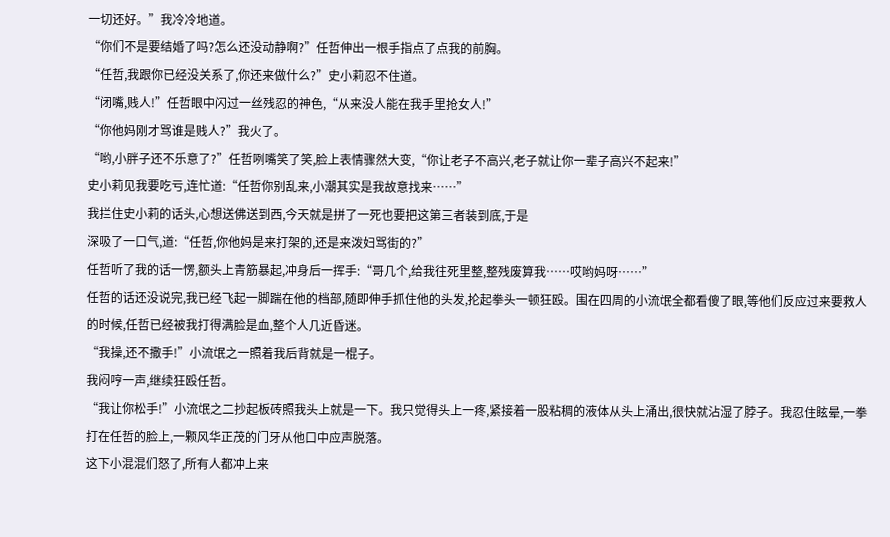一切还好。”我冷冷地道。
“你们不是要结婚了吗?怎么还没动静啊?”任哲伸出一根手指点了点我的前胸。
“任哲,我跟你已经没关系了,你还来做什么?”史小莉忍不住道。
“闭嘴,贱人!”任哲眼中闪过一丝残忍的神色,“从来没人能在我手里抢女人!”
“你他妈刚才骂谁是贱人?”我火了。
“哟,小胖子还不乐意了?”任哲咧嘴笑了笑,脸上表情骤然大变,“你让老子不高兴,老子就让你一辈子高兴不起来!”
史小莉见我要吃亏,连忙道:“任哲你别乱来,小潮其实是我故意找来……”
我拦住史小莉的话头,心想送佛送到西,今天就是拼了一死也要把这第三者装到底,于是
深吸了一口气,道:“任哲,你他妈是来打架的,还是来泼妇骂街的?”
任哲听了我的话一愣,额头上青筋暴起,冲身后一挥手:“哥几个,给我往死里整,整残废算我……哎哟妈呀……”
任哲的话还没说完,我已经飞起一脚踹在他的档部,随即伸手抓住他的头发,抡起拳头一顿狂殴。围在四周的小流氓全都看傻了眼,等他们反应过来要救人的时候,任哲已经被我打得满脸是血,整个人几近昏迷。
“我操,还不撒手!”小流氓之一照着我后背就是一棍子。
我闷哼一声,继续狂殴任哲。
“我让你松手!”小流氓之二抄起板砖照我头上就是一下。我只觉得头上一疼,紧接着一股粘稠的液体从头上涌出,很快就沾湿了脖子。我忍住眩晕,一拳打在任哲的脸上,一颗风华正茂的门牙从他口中应声脱落。
这下小混混们怒了,所有人都冲上来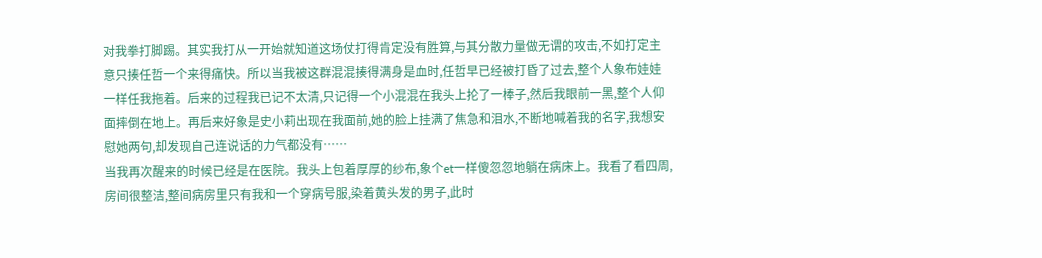对我拳打脚踢。其实我打从一开始就知道这场仗打得肯定没有胜算,与其分散力量做无谓的攻击,不如打定主意只揍任哲一个来得痛快。所以当我被这群混混揍得满身是血时,任哲早已经被打昏了过去,整个人象布娃娃一样任我拖着。后来的过程我已记不太清,只记得一个小混混在我头上抡了一棒子,然后我眼前一黑,整个人仰面摔倒在地上。再后来好象是史小莉出现在我面前,她的脸上挂满了焦急和泪水,不断地喊着我的名字,我想安慰她两句,却发现自己连说话的力气都没有……
当我再次醒来的时候已经是在医院。我头上包着厚厚的纱布,象个et一样傻忽忽地躺在病床上。我看了看四周,房间很整洁,整间病房里只有我和一个穿病号服,染着黄头发的男子,此时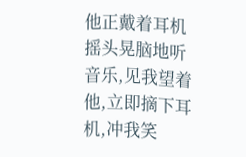他正戴着耳机摇头晃脑地听音乐,见我望着他,立即摘下耳机,冲我笑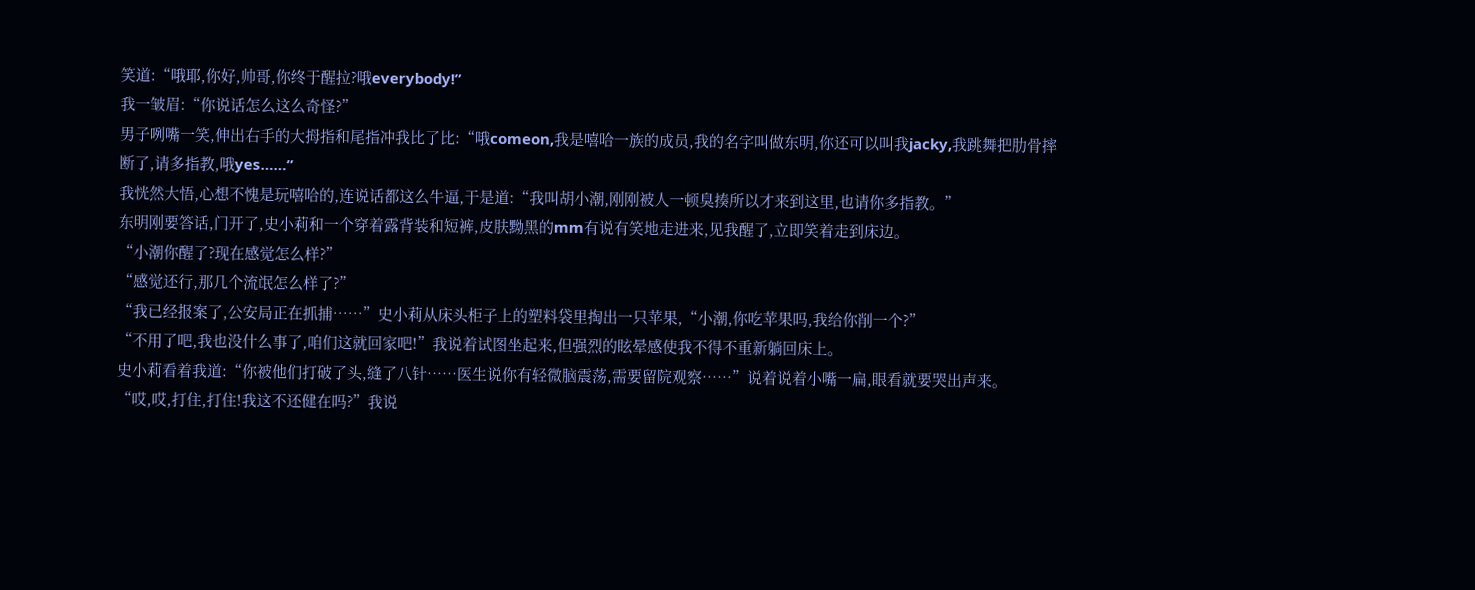笑道:“哦耶,你好,帅哥,你终于醒拉?哦everybody!”
我一皱眉:“你说话怎么这么奇怪?”
男子咧嘴一笑,伸出右手的大拇指和尾指冲我比了比:“哦comeon,我是嘻哈一族的成员,我的名字叫做东明,你还可以叫我jacky,我跳舞把肋骨摔断了,请多指教,哦yes……”
我恍然大悟,心想不愧是玩嘻哈的,连说话都这么牛逼,于是道:“我叫胡小潮,刚刚被人一顿臭揍所以才来到这里,也请你多指教。”
东明刚要答话,门开了,史小莉和一个穿着露背装和短裤,皮肤黝黑的mm有说有笑地走进来,见我醒了,立即笑着走到床边。
“小潮你醒了?现在感觉怎么样?”
“感觉还行,那几个流氓怎么样了?”
“我已经报案了,公安局正在抓捕……”史小莉从床头柜子上的塑料袋里掏出一只苹果,“小潮,你吃苹果吗,我给你削一个?”
“不用了吧,我也没什么事了,咱们这就回家吧!”我说着试图坐起来,但强烈的眩晕感使我不得不重新躺回床上。
史小莉看着我道:“你被他们打破了头,缝了八针……医生说你有轻微脑震荡,需要留院观察……”说着说着小嘴一扁,眼看就要哭出声来。
“哎,哎,打住,打住!我这不还健在吗?”我说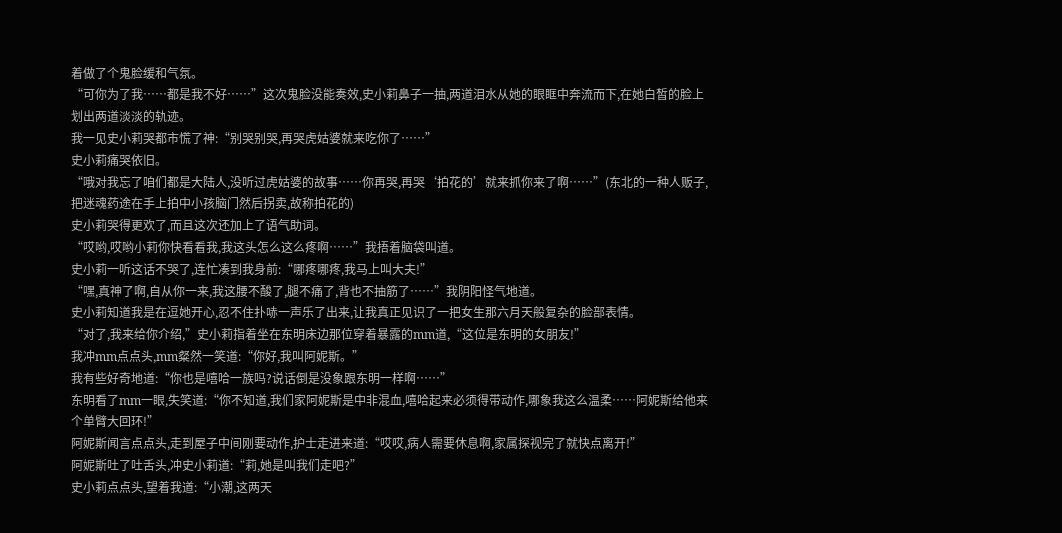着做了个鬼脸缓和气氛。
“可你为了我……都是我不好……”这次鬼脸没能奏效,史小莉鼻子一抽,两道泪水从她的眼眶中奔流而下,在她白皙的脸上划出两道淡淡的轨迹。
我一见史小莉哭都市慌了神:“别哭别哭,再哭虎姑婆就来吃你了……”
史小莉痛哭依旧。
“哦对我忘了咱们都是大陆人,没听过虎姑婆的故事……你再哭,再哭‘拍花的’就来抓你来了啊……”(东北的一种人贩子,把迷魂药途在手上拍中小孩脑门然后拐卖,故称拍花的)
史小莉哭得更欢了,而且这次还加上了语气助词。
“哎哟,哎哟小莉你快看看我,我这头怎么这么疼啊……”我捂着脑袋叫道。
史小莉一听这话不哭了,连忙凑到我身前:“哪疼哪疼,我马上叫大夫!”
“嘿,真神了啊,自从你一来,我这腰不酸了,腿不痛了,背也不抽筋了……”我阴阳怪气地道。
史小莉知道我是在逗她开心,忍不住扑哧一声乐了出来,让我真正见识了一把女生那六月天般复杂的脸部表情。
“对了,我来给你介绍,”史小莉指着坐在东明床边那位穿着暴露的mm道,“这位是东明的女朋友!”
我冲mm点点头,mm粲然一笑道:“你好,我叫阿妮斯。”
我有些好奇地道:“你也是嘻哈一族吗?说话倒是没象跟东明一样啊……”
东明看了mm一眼,失笑道:“你不知道,我们家阿妮斯是中非混血,嘻哈起来必须得带动作,哪象我这么温柔……阿妮斯给他来个单臂大回环!”
阿妮斯闻言点点头,走到屋子中间刚要动作,护士走进来道:“哎哎,病人需要休息啊,家属探视完了就快点离开!”
阿妮斯吐了吐舌头,冲史小莉道:“莉,她是叫我们走吧?”
史小莉点点头,望着我道:“小潮,这两天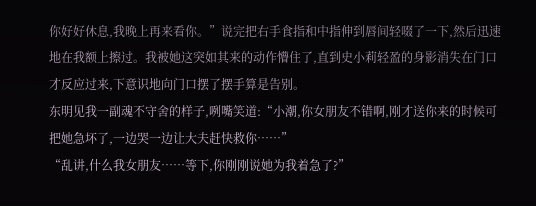你好好休息,我晚上再来看你。”说完把右手食指和中指伸到唇间轻啜了一下,然后迅速地在我额上擦过。我被她这突如其来的动作懵住了,直到史小莉轻盈的身影消失在门口才反应过来,下意识地向门口摆了摆手算是告别。
东明见我一副魂不守舍的样子,咧嘴笑道:“小潮,你女朋友不错啊,刚才送你来的时候可把她急坏了,一边哭一边让大夫赶快救你……”
“乱讲,什么我女朋友……等下,你刚刚说她为我着急了?”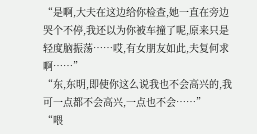“是啊,大夫在这边给你检查,她一直在旁边哭个不停,我还以为你被车撞了呢,原来只是轻度脑振荡……哎,有女朋友如此,夫复何求啊……”
“东,东明,即使你这么说我也不会高兴的,我可一点都不会高兴,一点也不会……”
“喂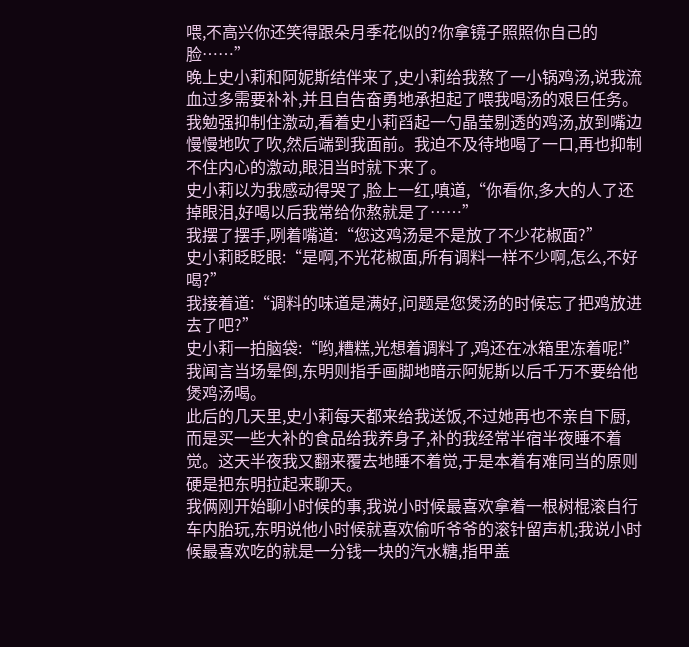喂,不高兴你还笑得跟朵月季花似的?你拿镜子照照你自己的脸……”
晚上史小莉和阿妮斯结伴来了,史小莉给我熬了一小锅鸡汤,说我流血过多需要补补,并且自告奋勇地承担起了喂我喝汤的艰巨任务。我勉强抑制住激动,看着史小莉舀起一勺晶莹剔透的鸡汤,放到嘴边慢慢地吹了吹,然后端到我面前。我迫不及待地喝了一口,再也抑制不住内心的激动,眼泪当时就下来了。
史小莉以为我感动得哭了,脸上一红,嗔道,“你看你,多大的人了还掉眼泪,好喝以后我常给你熬就是了……”
我摆了摆手,咧着嘴道:“您这鸡汤是不是放了不少花椒面?”
史小莉眨眨眼:“是啊,不光花椒面,所有调料一样不少啊,怎么,不好喝?”
我接着道:“调料的味道是满好,问题是您煲汤的时候忘了把鸡放进去了吧?”
史小莉一拍脑袋:“哟,糟糕,光想着调料了,鸡还在冰箱里冻着呢!”
我闻言当场晕倒,东明则指手画脚地暗示阿妮斯以后千万不要给他煲鸡汤喝。
此后的几天里,史小莉每天都来给我送饭,不过她再也不亲自下厨,而是买一些大补的食品给我养身子,补的我经常半宿半夜睡不着觉。这天半夜我又翻来覆去地睡不着觉,于是本着有难同当的原则硬是把东明拉起来聊天。
我俩刚开始聊小时候的事,我说小时候最喜欢拿着一根树棍滚自行车内胎玩,东明说他小时候就喜欢偷听爷爷的滚针留声机;我说小时候最喜欢吃的就是一分钱一块的汽水糖,指甲盖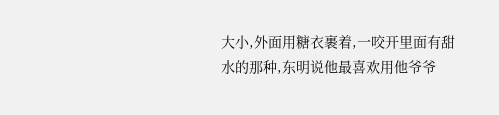大小,外面用糖衣裹着,一咬开里面有甜水的那种,东明说他最喜欢用他爷爷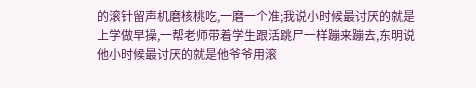的滚针留声机磨核桃吃,一磨一个准;我说小时候最讨厌的就是上学做早操,一帮老师带着学生跟活跳尸一样蹦来蹦去,东明说他小时候最讨厌的就是他爷爷用滚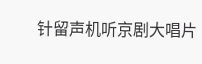针留声机听京剧大唱片